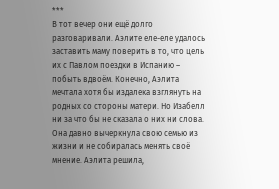***
В тот вечер они ещё долго разговаривали. Аэлите еле-еле удалось заставить маму поверить в то, что цель их с Павлом поездки в Испанию – побыть вдвоём. Конечно, Аэлита мечтала хотя бы издалека взглянуть на родных со стороны матери. Но Изабелл ни за что бы не сказала о них ни слова. Она давно вычеркнула свою семью из жизни и не собиралась менять своё мнение. Аэлита решила,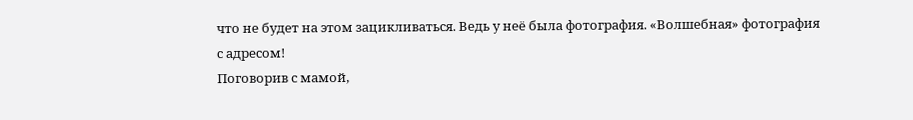что не будет на этом зацикливаться. Ведь у неё была фотография. «Волшебная» фотография с адресом!
Поговорив с мамой,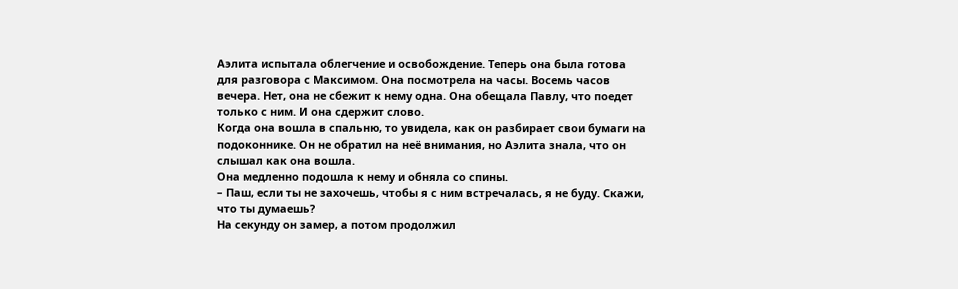Аэлита испытала облегчение и освобождение. Теперь она была готова для разговора с Максимом. Она посмотрела на часы. Восемь часов вечера. Нет, она не сбежит к нему одна. Она обещала Павлу, что поедет только с ним. И она сдержит слово.
Когда она вошла в спальню, то увидела, как он разбирает свои бумаги на подоконнике. Он не обратил на неё внимания, но Аэлита знала, что он слышал как она вошла.
Она медленно подошла к нему и обняла со спины.
– Паш, если ты не захочешь, чтобы я с ним встречалась, я не буду. Скажи, что ты думаешь?
На секунду он замер, а потом продолжил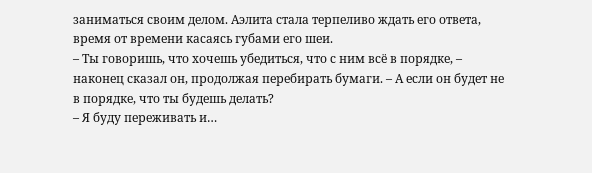заниматься своим делом. Аэлита стала терпеливо ждать его ответа, время от времени касаясь губами его шеи.
– Ты говоришь, что хочешь убедиться, что с ним всё в порядке, – наконец сказал он, продолжая перебирать бумаги. – А если он будет не в порядке, что ты будешь делать?
– Я буду переживать и…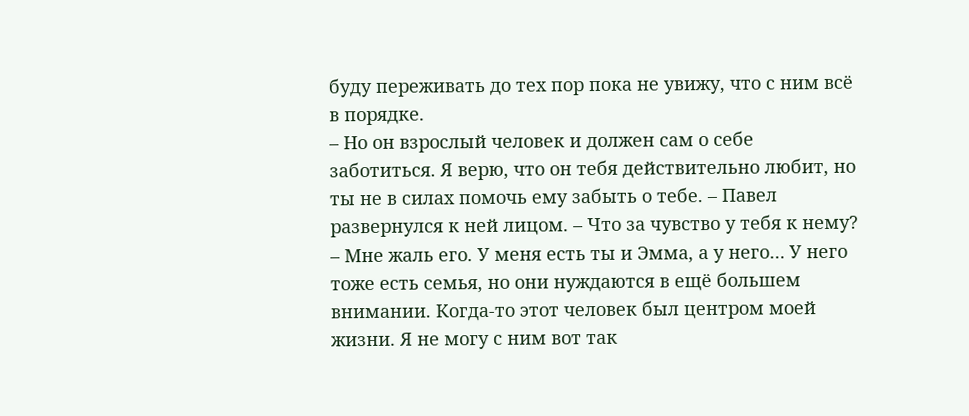буду переживать до тех пор пока не увижу, что с ним всё в порядке.
– Но он взрослый человек и должен сам о себе заботиться. Я верю, что он тебя действительно любит, но ты не в силах помочь ему забыть о тебе. – Павел развернулся к ней лицом. – Что за чувство у тебя к нему?
– Мне жаль его. У меня есть ты и Эмма, а у него… У него тоже есть семья, но они нуждаются в ещё большем внимании. Когда-то этот человек был центром моей жизни. Я не могу с ним вот так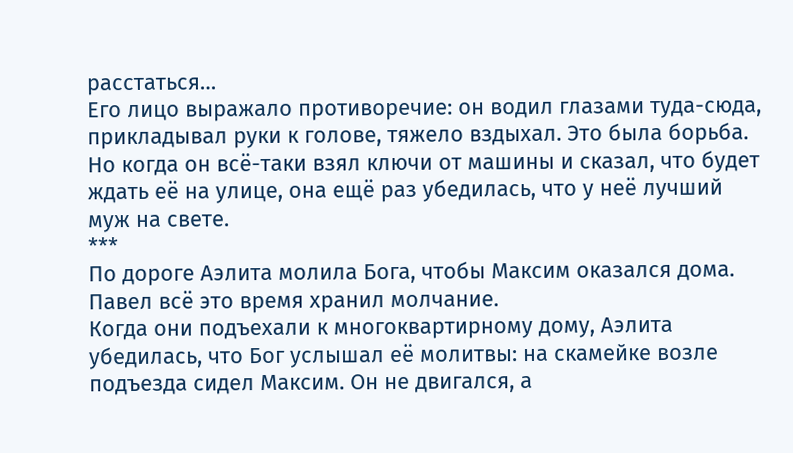расстаться…
Его лицо выражало противоречие: он водил глазами туда-сюда, прикладывал руки к голове, тяжело вздыхал. Это была борьба.
Но когда он всё-таки взял ключи от машины и сказал, что будет ждать её на улице, она ещё раз убедилась, что у неё лучший муж на свете.
***
По дороге Аэлита молила Бога, чтобы Максим оказался дома. Павел всё это время хранил молчание.
Когда они подъехали к многоквартирному дому, Аэлита убедилась, что Бог услышал её молитвы: на скамейке возле подъезда сидел Максим. Он не двигался, а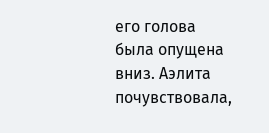его голова была опущена вниз. Аэлита почувствовала,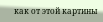как от этой картины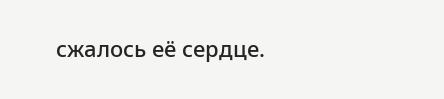сжалось её сердце.